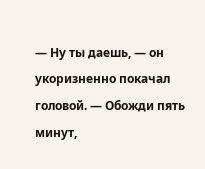— Ну ты даешь, — он укоризненно покачал головой. — Обожди пять минут,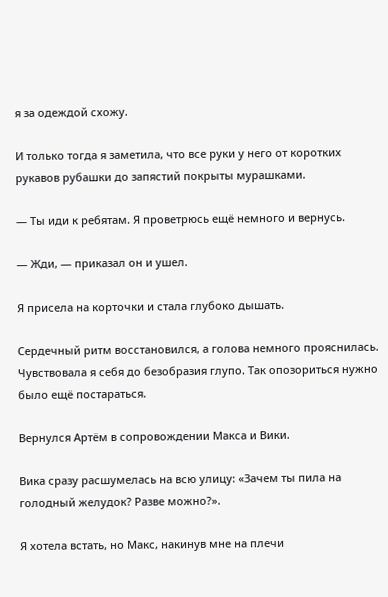я за одеждой схожу.

И только тогда я заметила, что все руки у него от коротких рукавов рубашки до запястий покрыты мурашками.

— Ты иди к ребятам. Я проветрюсь ещё немного и вернусь.

— Жди, — приказал он и ушел.

Я присела на корточки и стала глубоко дышать.

Сердечный ритм восстановился, а голова немного прояснилась. Чувствовала я себя до безобразия глупо. Так опозориться нужно было ещё постараться.

Вернулся Артём в сопровождении Макса и Вики.

Вика сразу расшумелась на всю улицу: «Зачем ты пила на голодный желудок? Разве можно?».

Я хотела встать, но Макс, накинув мне на плечи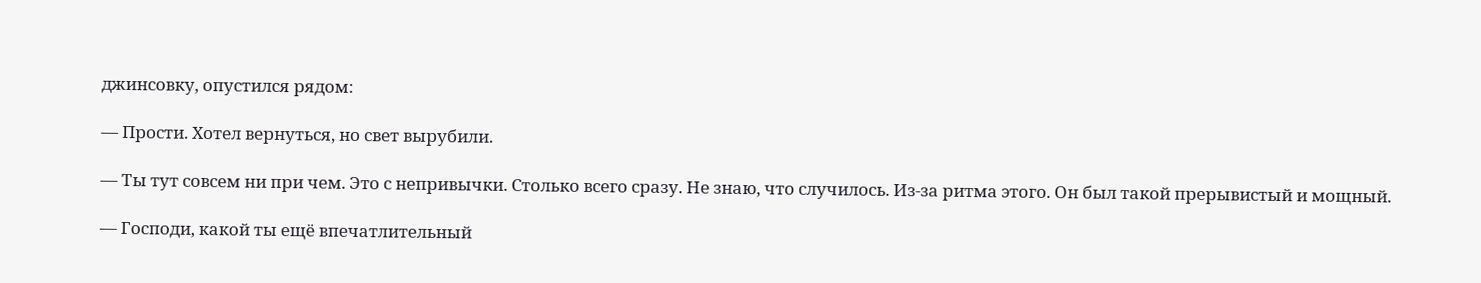джинсовку, опустился рядом:

— Прости. Хотел вернуться, но свет вырубили.

— Ты тут совсем ни при чем. Это с непривычки. Столько всего сразу. Не знаю, что случилось. Из-за ритма этого. Он был такой прерывистый и мощный.

— Господи, какой ты ещё впечатлительный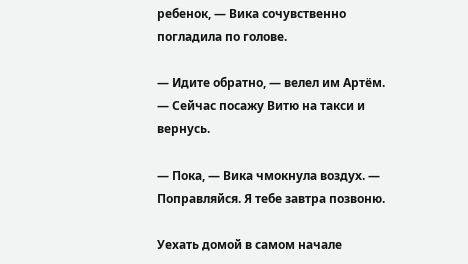ребенок, — Вика сочувственно погладила по голове.

— Идите обратно, — велел им Артём. — Сейчас посажу Витю на такси и вернусь.

— Пока, — Вика чмокнула воздух. — Поправляйся. Я тебе завтра позвоню.

Уехать домой в самом начале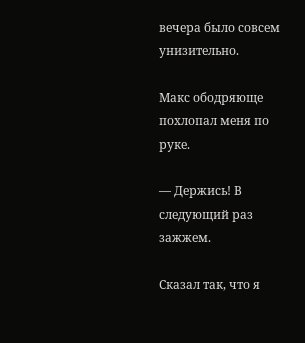вечера было совсем унизительно.

Макс ободряюще похлопал меня по руке.

— Держись! В следующий раз зажжем.

Сказал так, что я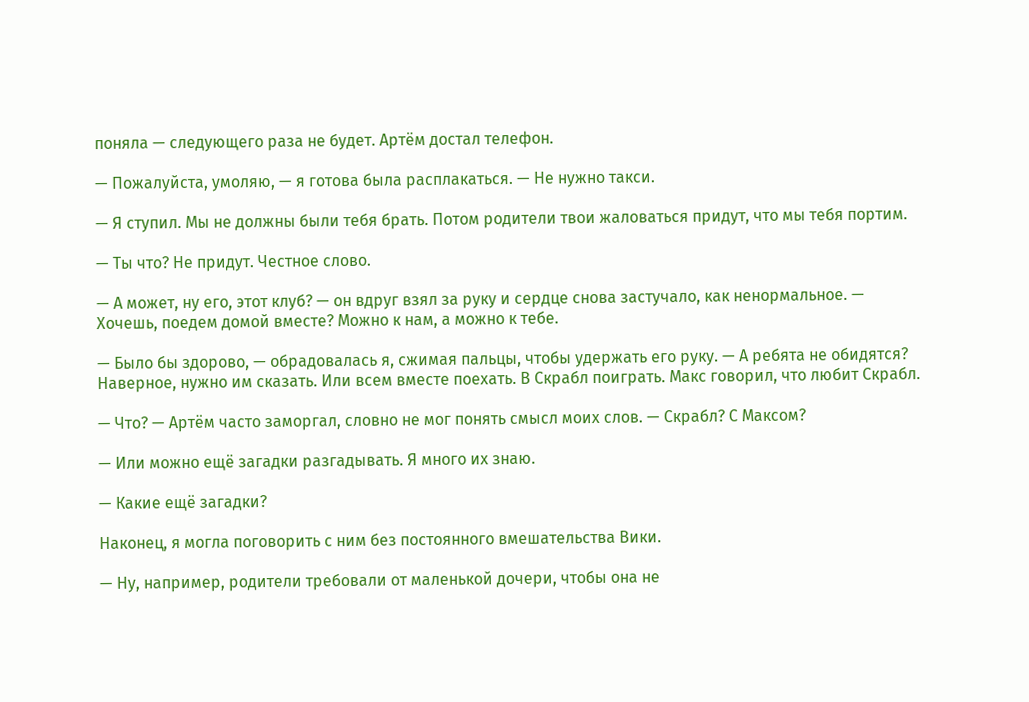поняла — следующего раза не будет. Артём достал телефон.

— Пожалуйста, умоляю, — я готова была расплакаться. — Не нужно такси.

— Я ступил. Мы не должны были тебя брать. Потом родители твои жаловаться придут, что мы тебя портим.

— Ты что? Не придут. Честное слово.

— А может, ну его, этот клуб? — он вдруг взял за руку и сердце снова застучало, как ненормальное. — Хочешь, поедем домой вместе? Можно к нам, а можно к тебе.

— Было бы здорово, — обрадовалась я, сжимая пальцы, чтобы удержать его руку. — А ребята не обидятся? Наверное, нужно им сказать. Или всем вместе поехать. В Скрабл поиграть. Макс говорил, что любит Скрабл.

— Что? — Артём часто заморгал, словно не мог понять смысл моих слов. — Скрабл? С Максом?

— Или можно ещё загадки разгадывать. Я много их знаю.

— Какие ещё загадки?

Наконец, я могла поговорить с ним без постоянного вмешательства Вики.

— Ну, например, родители требовали от маленькой дочери, чтобы она не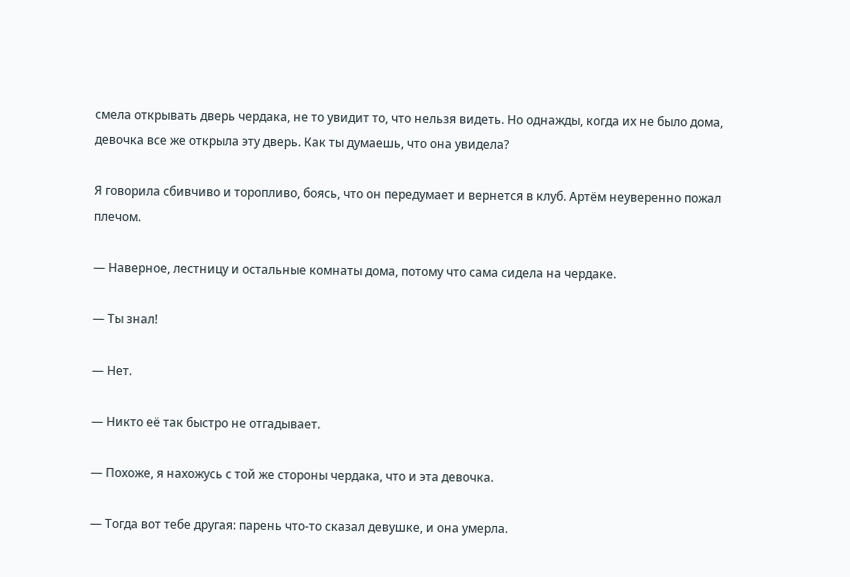смела открывать дверь чердака, не то увидит то, что нельзя видеть. Но однажды, когда их не было дома, девочка все же открыла эту дверь. Как ты думаешь, что она увидела?

Я говорила сбивчиво и торопливо, боясь, что он передумает и вернется в клуб. Артём неуверенно пожал плечом.

— Наверное, лестницу и остальные комнаты дома, потому что сама сидела на чердаке.

— Ты знал!

— Нет.

— Никто её так быстро не отгадывает.

— Похоже, я нахожусь с той же стороны чердака, что и эта девочка.

— Тогда вот тебе другая: парень что-то сказал девушке, и она умерла.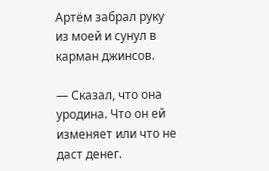Артём забрал руку из моей и сунул в карман джинсов.

— Сказал, что она уродина. Что он ей изменяет или что не даст денег.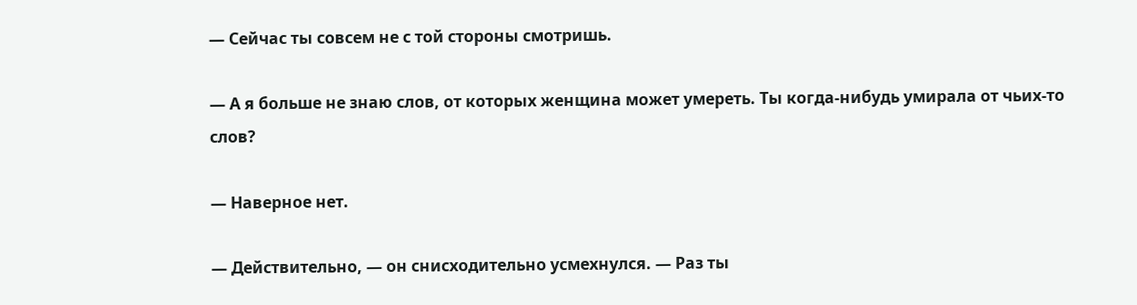— Сейчас ты совсем не с той стороны смотришь.

— А я больше не знаю слов, от которых женщина может умереть. Ты когда-нибудь умирала от чьих-то слов?

— Наверное нет.

— Действительно, — он снисходительно усмехнулся. — Раз ты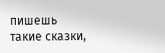пишешь такие сказки,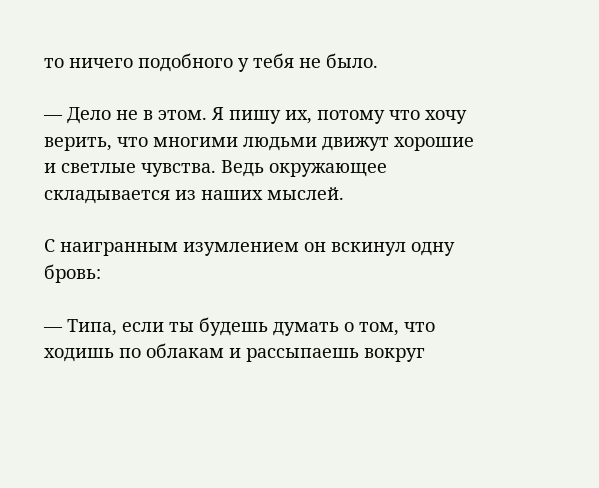то ничего подобного у тебя не было.

— Дело не в этом. Я пишу их, потому что хочу верить, что многими людьми движут хорошие и светлые чувства. Ведь окружающее складывается из наших мыслей.

С наигранным изумлением он вскинул одну бровь:

— Типа, если ты будешь думать о том, что ходишь по облакам и рассыпаешь вокруг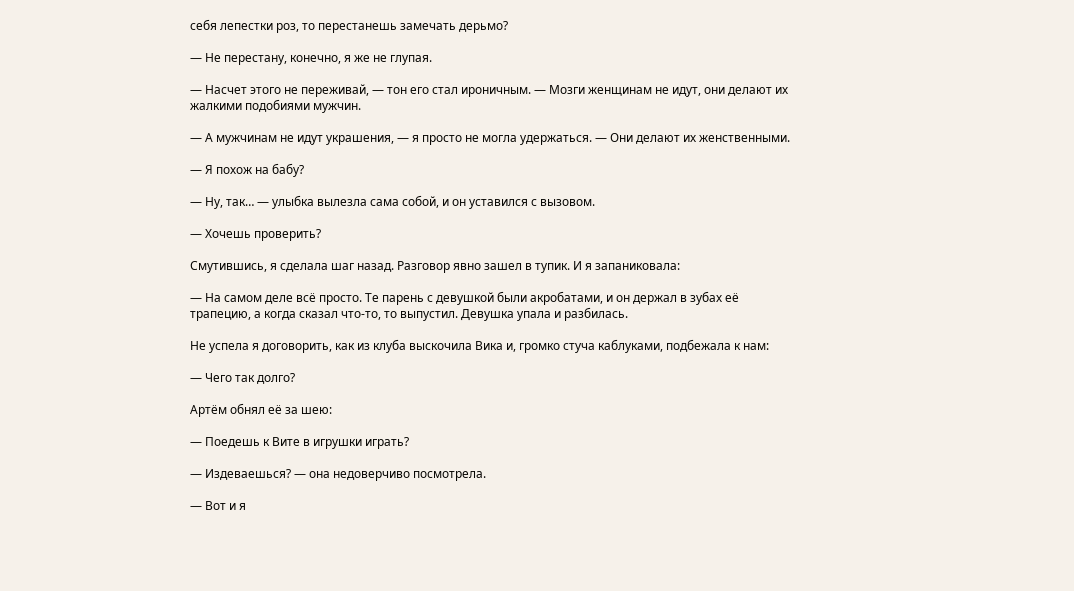себя лепестки роз, то перестанешь замечать дерьмо?

— Не перестану, конечно, я же не глупая.

— Насчет этого не переживай, — тон его стал ироничным. — Мозги женщинам не идут, они делают их жалкими подобиями мужчин.

— А мужчинам не идут украшения, — я просто не могла удержаться. — Они делают их женственными.

— Я похож на бабу?

— Ну, так… — улыбка вылезла сама собой, и он уставился с вызовом.

— Хочешь проверить?

Смутившись, я сделала шаг назад. Разговор явно зашел в тупик. И я запаниковала:

— На самом деле всё просто. Те парень с девушкой были акробатами, и он держал в зубах её трапецию, а когда сказал что-то, то выпустил. Девушка упала и разбилась.

Не успела я договорить, как из клуба выскочила Вика и, громко стуча каблуками, подбежала к нам:

— Чего так долго?

Артём обнял её за шею:

— Поедешь к Вите в игрушки играть?

— Издеваешься? — она недоверчиво посмотрела.

— Вот и я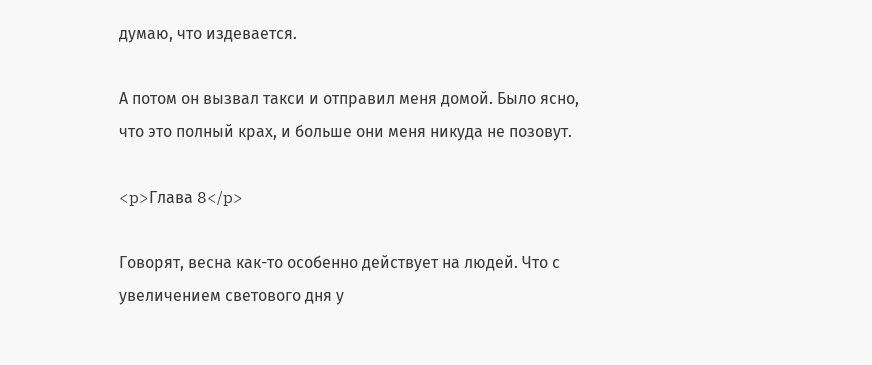думаю, что издевается.

А потом он вызвал такси и отправил меня домой. Было ясно, что это полный крах, и больше они меня никуда не позовут.

<p>Глава 8</p>

Говорят, весна как-то особенно действует на людей. Что с увеличением светового дня у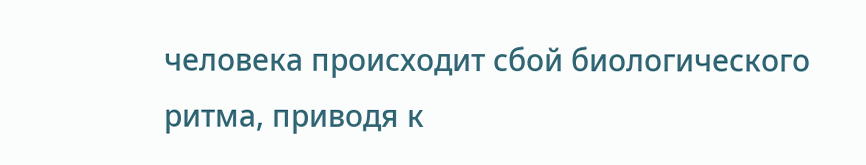человека происходит сбой биологического ритма, приводя к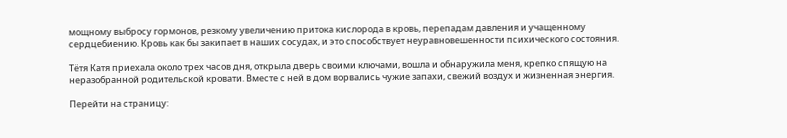мощному выбросу гормонов, резкому увеличению притока кислорода в кровь, перепадам давления и учащенному сердцебиению. Кровь как бы закипает в наших сосудах, и это способствует неуравновешенности психического состояния.

Тётя Катя приехала около трех часов дня, открыла дверь своими ключами, вошла и обнаружила меня, крепко спящую на неразобранной родительской кровати. Вместе с ней в дом ворвались чужие запахи, свежий воздух и жизненная энергия.

Перейти на страницу: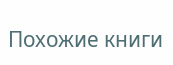Похожие книги